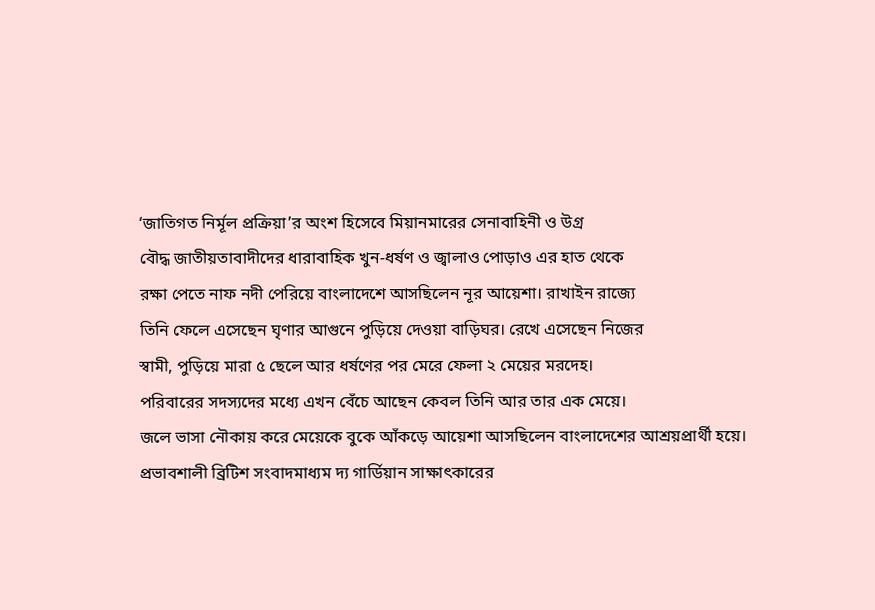‘জাতিগত নির্মূল প্রক্রিয়া’র অংশ হিসেবে মিয়ানমারের সেনাবাহিনী ও উগ্র
বৌদ্ধ জাতীয়তাবাদীদের ধারাবাহিক খুন-ধর্ষণ ও জ্বালাও পোড়াও এর হাত থেকে
রক্ষা পেতে নাফ নদী পেরিয়ে বাংলাদেশে আসছিলেন নূর আয়েশা। রাখাইন রাজ্যে
তিনি ফেলে এসেছেন ঘৃণার আগুনে পুড়িয়ে দেওয়া বাড়িঘর। রেখে এসেছেন নিজের
স্বামী, পুড়িয়ে মারা ৫ ছেলে আর ধর্ষণের পর মেরে ফেলা ২ মেয়ের মরদেহ।
পরিবারের সদস্যদের মধ্যে এখন বেঁচে আছেন কেবল তিনি আর তার এক মেয়ে।
জলে ভাসা নৌকায় করে মেয়েকে বুকে আঁকড়ে আয়েশা আসছিলেন বাংলাদেশের আশ্রয়প্রার্থী হয়ে। প্রভাবশালী ব্রিটিশ সংবাদমাধ্যম দ্য গার্ডিয়ান সাক্ষাৎকারের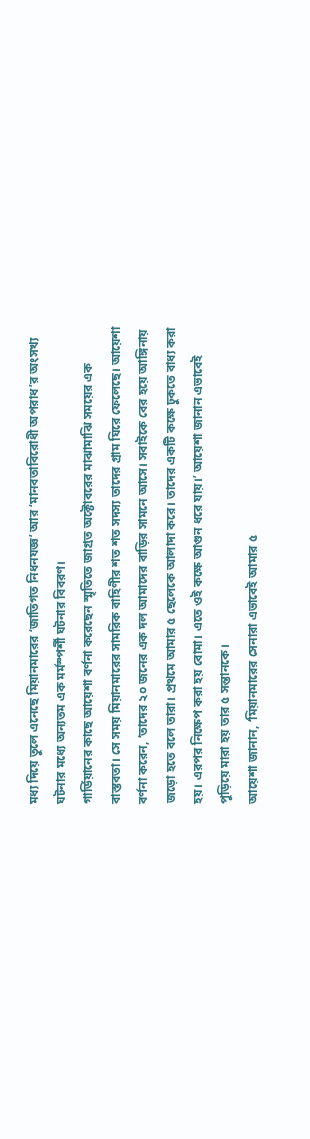মধ্য দিয়ে তুলে এনেছে মিয়ানমারের ‘জাতিগত নিধনযজ্ঞ’ আর ‘মানবতাবিরোধী অপরাধ’র অংসখ্য ঘটনার মধ্যে অন্যতম এক মর্মস্পর্শী ঘটনার বিবরণ।
গার্ডিয়ানের কাছে আয়েশা বর্ণনা করেছেন স্মৃতিতে জাগ্রত অক্টোবরের মাঝামাঝি সময়ের এক বাস্তবতা। সে সময় মিয়ানমারের সামরিক বাহিণীর শত শত সদস্য তাদের গ্রাম ঘিরে ফেলেছে। আয়েশা বর্ণনা করেন, ‘তাদের ২০ জনের এক দল আমাদের বাড়ির সামনে আসে। সবাইকে বের হয়ে আঙ্গিনায় জড়ো হতে বলে তারা। প্রথমে আমার ৫ ছেলেকে আলাদা করে। তাদের একটি কক্ষে ঢুকতে বাধ্য করা হয়। এরপর নিক্ষেপ করা হয় বোমা। এতে ওই কক্ষে আগুন ধরে যায়।’ আয়েশা জানান এভাবেই পুড়িয়ে মারা হয় তার ৫ সন্তানকে।
আয়েশা জানান, ‘মিয়ানমারের সেনারা এভাবেই আমার ৫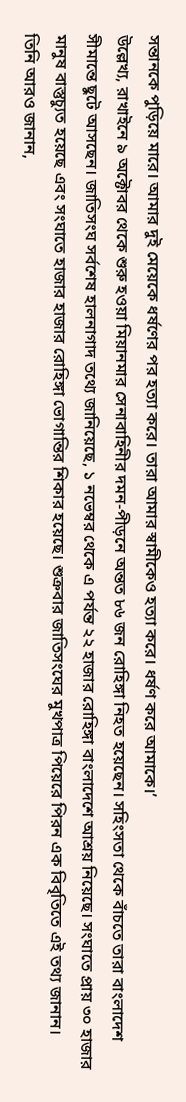সন্তানকে পুড়িয়ে মারে। আমার দুই মেয়েকে ধর্ষণের পর হত্যা করে। তারা আমার স্বামীকেও হত্যা করে। ধর্ষণ করে আমাকে।’
উল্লেখ্য, রাখাইনে ৯ অক্টোবর থেকে শুরু হওয়া মিয়ানমার সেনাবাহিনীর দমন-পীড়নে অন্তত ৮৬ জন রোহিঙ্গা নিহত হয়েছেন। সহিংসতা থেকে বাঁচতে তারা বাংলাদেশ সীমান্তে ছুটে আসছেন। জাতিসংঘ সর্বশেষ হালনাগাদ তথ্যে জানিয়েছে, ১ নভেম্বর থেকে এ পর্যন্ত ২২ হাজার রোহিঙ্গা বাংলাদেশে আশ্রয় নিয়েছে। সংঘাতে প্রায় ৩০ হাজার মানুষ বাস্তুচ্যুত হয়েছে এবং সংঘাতে হাজার হাজার রোহিঙ্গা ভোগান্তির শিকার হয়েছে। শুক্রবার জাতিসংঘের মুখপাত্র পিয়েরে পিরন এক বিবৃতিতে এই তথ্য জানান।
তিনি আরও জানান,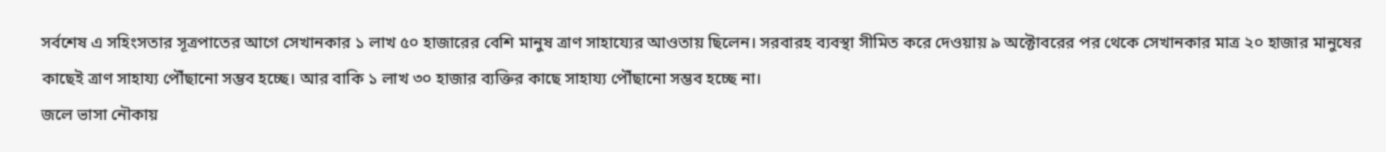সর্বশেষ এ সহিংসতার সূত্রপাতের আগে সেখানকার ১ লাখ ৫০ হাজারের বেশি মানুষ ত্রাণ সাহায্যের আওতায় ছিলেন। সরবারহ ব্যবস্থা সীমিত করে দেওয়ায় ৯ অক্টোবরের পর থেকে সেখানকার মাত্র ২০ হাজার মানুষের কাছেই ত্রাণ সাহায্য পৌঁছানো সম্ভব হচ্ছে। আর বাকি ১ লাখ ৩০ হাজার ব্যক্তির কাছে সাহায্য পৌঁছানো সম্ভব হচ্ছে না।
জলে ভাসা নৌকায়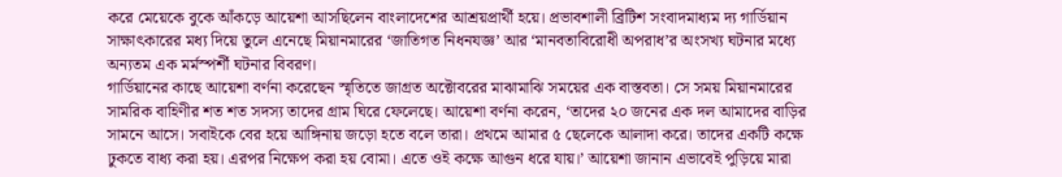করে মেয়েকে বুকে আঁকড়ে আয়েশা আসছিলেন বাংলাদেশের আশ্রয়প্রার্থী হয়ে। প্রভাবশালী ব্রিটিশ সংবাদমাধ্যম দ্য গার্ডিয়ান সাক্ষাৎকারের মধ্য দিয়ে তুলে এনেছে মিয়ানমারের ‘জাতিগত নিধনযজ্ঞ’ আর ‘মানবতাবিরোধী অপরাধ’র অংসখ্য ঘটনার মধ্যে অন্যতম এক মর্মস্পর্শী ঘটনার বিবরণ।
গার্ডিয়ানের কাছে আয়েশা বর্ণনা করেছেন স্মৃতিতে জাগ্রত অক্টোবরের মাঝামাঝি সময়ের এক বাস্তবতা। সে সময় মিয়ানমারের সামরিক বাহিণীর শত শত সদস্য তাদের গ্রাম ঘিরে ফেলেছে। আয়েশা বর্ণনা করেন, ‘তাদের ২০ জনের এক দল আমাদের বাড়ির সামনে আসে। সবাইকে বের হয়ে আঙ্গিনায় জড়ো হতে বলে তারা। প্রথমে আমার ৫ ছেলেকে আলাদা করে। তাদের একটি কক্ষে ঢুকতে বাধ্য করা হয়। এরপর নিক্ষেপ করা হয় বোমা। এতে ওই কক্ষে আগুন ধরে যায়।’ আয়েশা জানান এভাবেই পুড়িয়ে মারা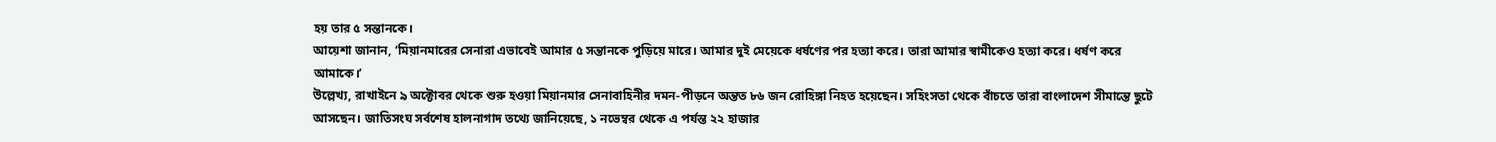হয় তার ৫ সন্তানকে।
আয়েশা জানান, ‘মিয়ানমারের সেনারা এভাবেই আমার ৫ সন্তানকে পুড়িয়ে মারে। আমার দুই মেয়েকে ধর্ষণের পর হত্যা করে। তারা আমার স্বামীকেও হত্যা করে। ধর্ষণ করে আমাকে।’
উল্লেখ্য, রাখাইনে ৯ অক্টোবর থেকে শুরু হওয়া মিয়ানমার সেনাবাহিনীর দমন-পীড়নে অন্তত ৮৬ জন রোহিঙ্গা নিহত হয়েছেন। সহিংসতা থেকে বাঁচতে তারা বাংলাদেশ সীমান্তে ছুটে আসছেন। জাতিসংঘ সর্বশেষ হালনাগাদ তথ্যে জানিয়েছে, ১ নভেম্বর থেকে এ পর্যন্ত ২২ হাজার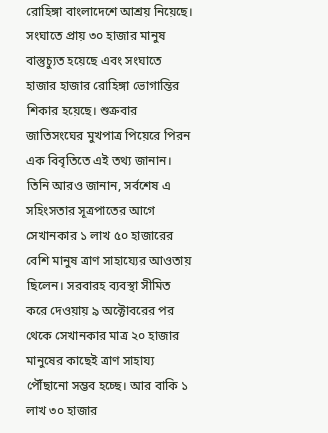রোহিঙ্গা বাংলাদেশে আশ্রয় নিয়েছে। সংঘাতে প্রায় ৩০ হাজার মানুষ বাস্তুচ্যুত হয়েছে এবং সংঘাতে হাজার হাজার রোহিঙ্গা ভোগান্তির শিকার হয়েছে। শুক্রবার জাতিসংঘের মুখপাত্র পিয়েরে পিরন এক বিবৃতিতে এই তথ্য জানান।
তিনি আরও জানান, সর্বশেষ এ সহিংসতার সূত্রপাতের আগে সেখানকার ১ লাখ ৫০ হাজারের বেশি মানুষ ত্রাণ সাহায্যের আওতায় ছিলেন। সরবারহ ব্যবস্থা সীমিত করে দেওয়ায় ৯ অক্টোবরের পর থেকে সেখানকার মাত্র ২০ হাজার মানুষের কাছেই ত্রাণ সাহায্য পৌঁছানো সম্ভব হচ্ছে। আর বাকি ১ লাখ ৩০ হাজার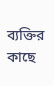ব্যক্তির কাছে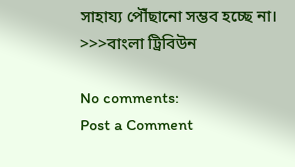সাহায্য পৌঁছানো সম্ভব হচ্ছে না।
>>>বাংলা ট্রিবিউন

No comments:
Post a Comment